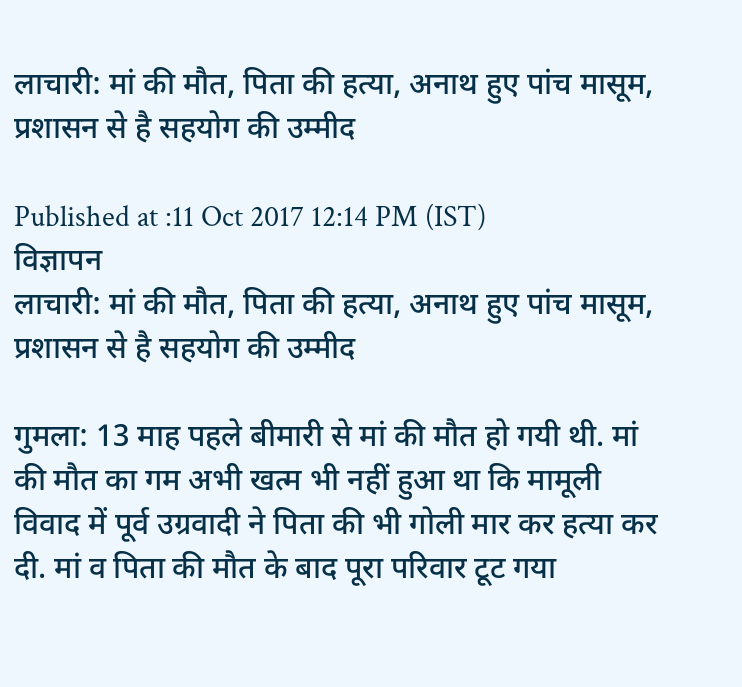लाचारी: मां की मौत, पिता की हत्या, अनाथ हुए पांच मासूम, प्रशासन से है सहयोग की उम्मीद

Published at :11 Oct 2017 12:14 PM (IST)
विज्ञापन
लाचारी: मां की मौत, पिता की हत्या, अनाथ हुए पांच मासूम, प्रशासन से है सहयोग की उम्मीद

गुमला: 13 माह पहले बीमारी से मां की मौत हो गयी थी. मां की मौत का गम अभी खत्म भी नहीं हुआ था कि मामूली विवाद में पूर्व उग्रवादी ने पिता की भी गोली मार कर हत्या कर दी. मां व पिता की मौत के बाद पूरा परिवार टूट गया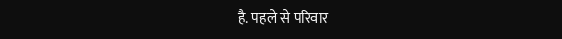है. पहले से परिवार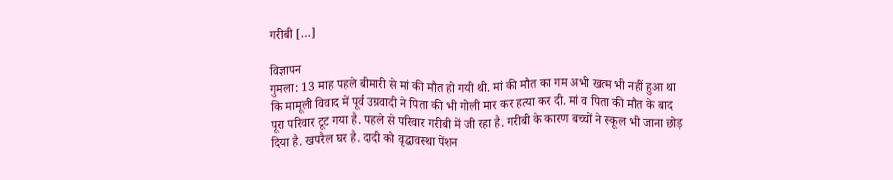गरीबी […]

विज्ञापन
गुमला: 13 माह पहले बीमारी से मां की मौत हो गयी थी. मां की मौत का गम अभी खत्म भी नहीं हुआ था कि मामूली विवाद में पूर्व उग्रवादी ने पिता की भी गोली मार कर हत्या कर दी. मां व पिता की मौत के बाद पूरा परिवार टूट गया है. पहले से परिवार गरीबी में जी रहा है. गरीबी के कारण बच्चों ने स्कूल भी जाना छोड़ दिया है. खपरैल घर है. दादी को वृद्धावस्था पेंशन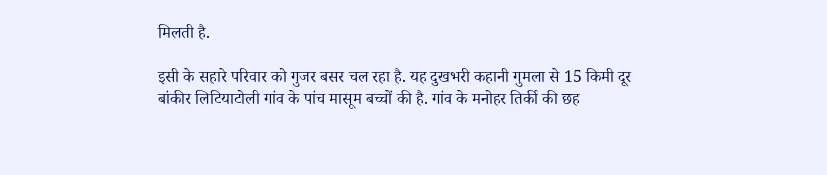मिलती है.

इसी के सहारे परिवार को गुजर बसर चल रहा है. यह दुखभरी कहानी गुमला से 15 किमी दूर बांकीर लिटियाटोली गांव के पांच मासूम बच्चों की है. गांव के मनोहर तिर्की की छह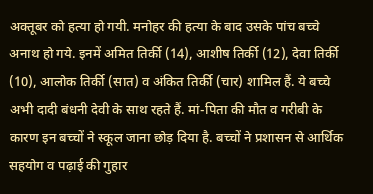अक्तूबर को हत्या हो गयी. मनोहर की हत्या के बाद उसके पांच बच्चे अनाथ हो गये. इनमें अमित तिर्की (14), आशीष तिर्की (12), देवा तिर्की (10), आलोक तिर्की (सात) व अंकित तिर्की (चार) शामिल हैं. ये बच्चे अभी दादी बंधनी देवी के साथ रहते हैं. मां-पिता की मौत व गरीबी के कारण इन बच्चों ने स्कूल जाना छोड़ दिया है. बच्चों ने प्रशासन से आर्थिक सहयोग व पढ़ाई की गुहार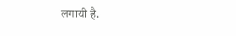लगायी है.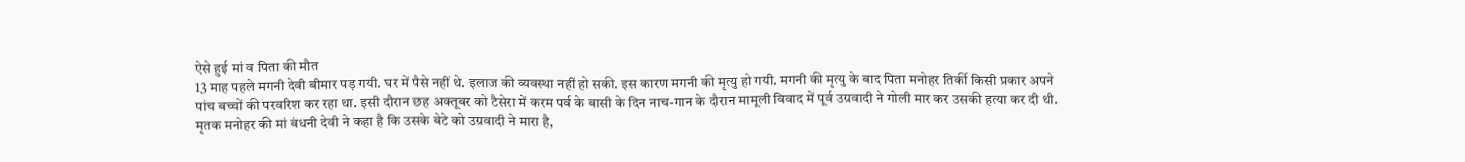ऐसे हुई मां व पिता की मौत
13 माह पहले मगनी देवी बीमार पड़ गयी. घर में पैसे नहीं थे. इलाज की व्यवस्था नहीं हो सकी. इस कारण मगनी की मृत्यु हो गयी. मगनी की मृत्यु के बाद पिता मनोहर तिर्की किसी प्रकार अपने पांच बच्चों की परवरिश कर रहा था. इसी दौरान छह अक्तूबर को टैसेरा में करम पर्व के बासी के दिन नाच-गान के दौरान मामूली विवाद में पूर्व उग्रवादी ने गोली मार कर उसकी हत्या कर दी थी. मृतक मनोहर की मां बंधनी देवी ने कहा है कि उसके बेटे को उग्रवादी ने मारा है,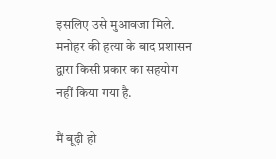इसलिए उसे मुआवजा मिले. मनोहर की हत्या के बाद प्रशासन द्वारा किसी प्रकार का सहयोग नहीं किया गया है.

मैं बूढ़ी हो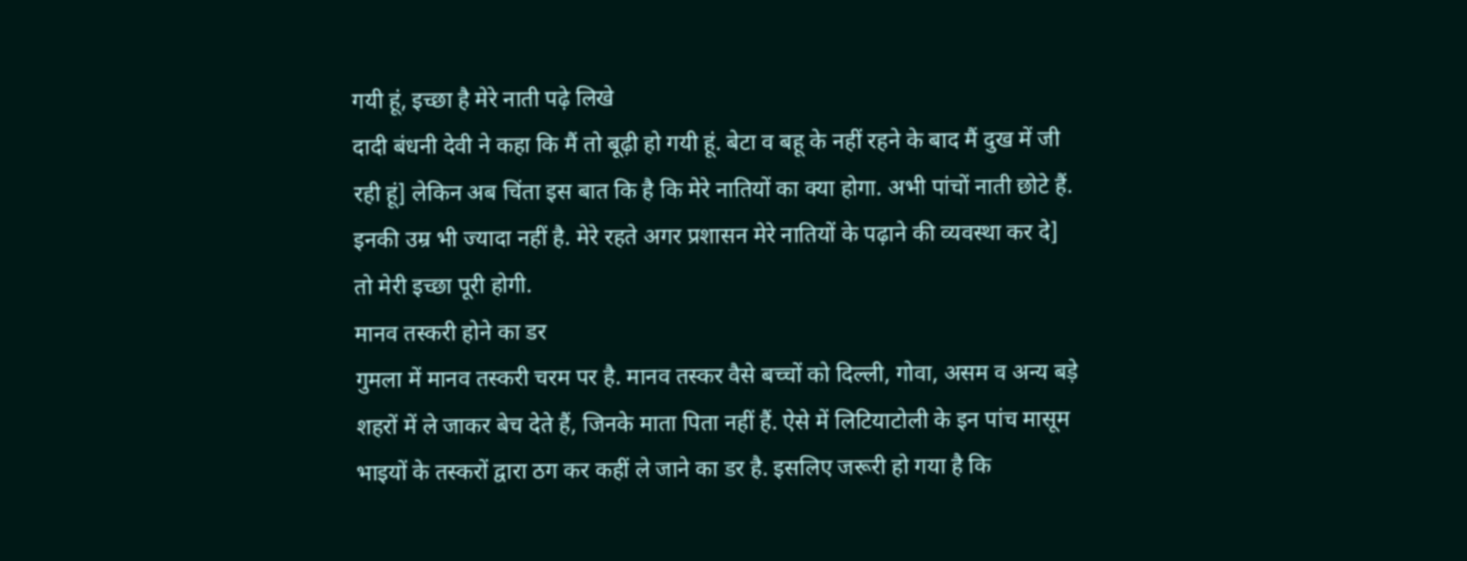गयी हूं, इच्छा है मेरे नाती पढ़े लिखे
दादी बंधनी देवी ने कहा कि मैं तो बूढ़ी हो गयी हूं. बेटा व बहू के नहीं रहने के बाद मैं दुख में जी रही हूं] लेकिन अब चिंता इस बात कि है कि मेरे नातियों का क्या होगा. अभी पांचों नाती छोटे हैं. इनकी उम्र भी ज्यादा नहीं है. मेरे रहते अगर प्रशासन मेरे नातियों के पढ़ाने की व्यवस्था कर दे] तो मेरी इच्छा पूरी होगी.
मानव तस्करी होने का डर
गुमला में मानव तस्करी चरम पर है. मानव तस्कर वैसे बच्चों को दिल्ली, गोवा, असम व अन्य बड़े शहरों में ले जाकर बेच देते हैं, जिनके माता पिता नहीं हैं. ऐसे में लिटियाटोली के इन पांच मासूम भाइयों के तस्करों द्वारा ठग कर कहीं ले जाने का डर है. इसलिए जरूरी हो गया है कि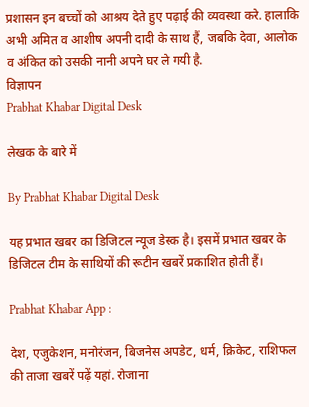प्रशासन इन बच्चों को आश्रय देते हुए पढ़ाई की व्यवस्था करे. हालाकि अभी अमित व आशीष अपनी दादी के साथ हैं, जबकि देवा, आलोक व अंकित को उसकी नानी अपने घर ले गयी है.
विज्ञापन
Prabhat Khabar Digital Desk

लेखक के बारे में

By Prabhat Khabar Digital Desk

यह प्रभात खबर का डिजिटल न्यूज डेस्क है। इसमें प्रभात खबर के डिजिटल टीम के साथियों की रूटीन खबरें प्रकाशित होती हैं।

Prabhat Khabar App :

देश, एजुकेशन, मनोरंजन, बिजनेस अपडेट, धर्म, क्रिकेट, राशिफल की ताजा खबरें पढ़ें यहां. रोजाना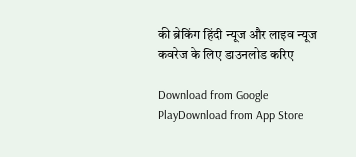की ब्रेकिंग हिंदी न्यूज और लाइव न्यूज कवरेज के लिए डाउनलोड करिए

Download from Google PlayDownload from App Store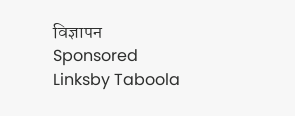विज्ञापन
Sponsored Linksby Taboola